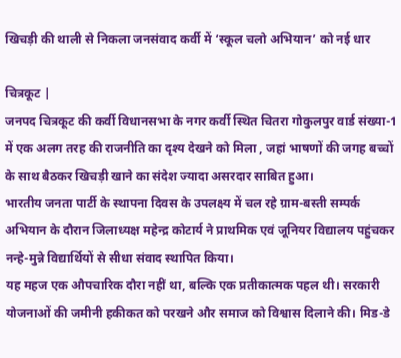खिचड़ी की थाली से निकला जनसंवाद कर्वी में ‘स्कूल चलो अभियान’ को नई धार

चित्रकूट |
जनपद चित्रकूट की कर्वी विधानसभा के नगर कर्वी स्थित चितरा गोकुलपुर वार्ड संख्या-1 में एक अलग तरह की राजनीति का दृश्य देखने को मिला , जहां भाषणों की जगह बच्चों के साथ बैठकर खिचड़ी खाने का संदेश ज्यादा असरदार साबित हुआ।
भारतीय जनता पार्टी के स्थापना दिवस के उपलक्ष्य में चल रहे ग्राम-बस्ती सम्पर्क अभियान के दौरान जिलाध्यक्ष महेन्द्र कोटार्य ने प्राथमिक एवं जूनियर विद्यालय पहुंचकर नन्हे-मुन्ने विद्यार्थियों से सीधा संवाद स्थापित किया।
यह महज एक औपचारिक दौरा नहीं था, बल्कि एक प्रतीकात्मक पहल थी। सरकारी योजनाओं की जमीनी हकीकत को परखने और समाज को विश्वास दिलाने की। मिड-डे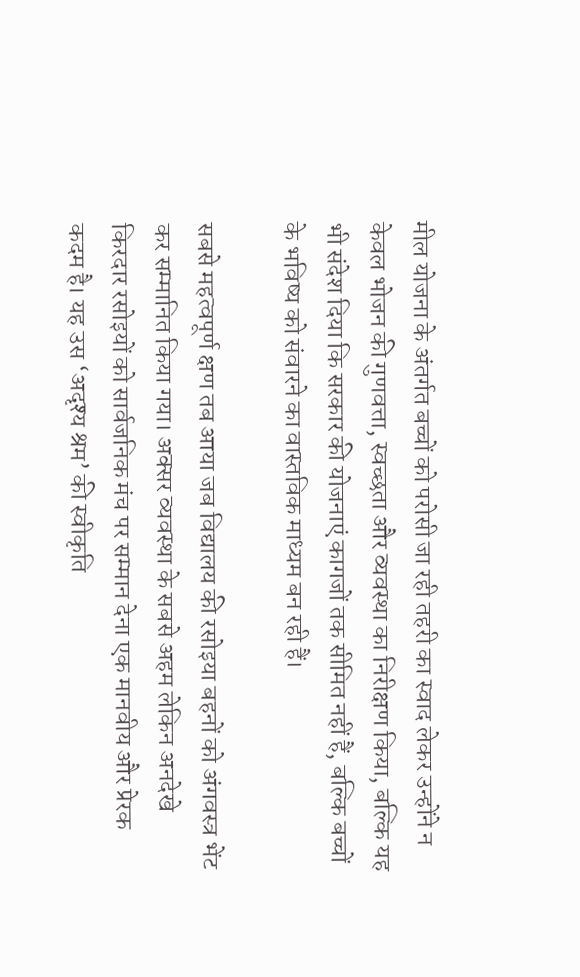मील योजना के अंतर्गत बच्चों को परोसी जा रही तहरी का स्वाद लेकर उन्होंने न केवल भोजन की गुणवत्ता, स्वच्छता और व्यवस्था का निरीक्षण किया, बल्कि यह भी संदेश दिया कि सरकार की योजनाएं कागजों तक सीमित नहीं हैं, बल्कि बच्चों के भविष्य को संवारने का वास्तविक माध्यम बन रही हैं।

सबसे महत्वपूर्ण क्षण तब आया जब विद्यालय की रसोइया बहनों को अंगवस्त्र भेंट कर सम्मानित किया गया। अक्सर व्यवस्था के सबसे अहम लेकिन अनदेखे किरदार रसोइयों को सार्वजनिक मंच पर सम्मान देना एक मानवीय और प्रेरक कदम है। यह उस ‘अदृश्य श्रम’ की स्वीकृति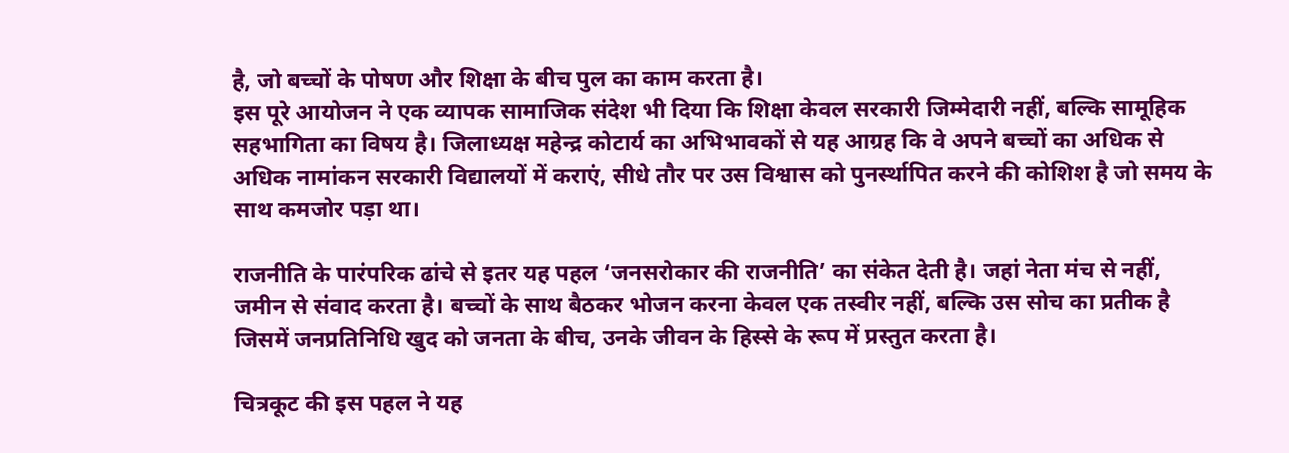है, जो बच्चों के पोषण और शिक्षा के बीच पुल का काम करता है।
इस पूरे आयोजन ने एक व्यापक सामाजिक संदेश भी दिया कि शिक्षा केवल सरकारी जिम्मेदारी नहीं, बल्कि सामूहिक सहभागिता का विषय है। जिलाध्यक्ष महेन्द्र कोटार्य का अभिभावकों से यह आग्रह कि वे अपने बच्चों का अधिक से अधिक नामांकन सरकारी विद्यालयों में कराएं, सीधे तौर पर उस विश्वास को पुनर्स्थापित करने की कोशिश है जो समय के साथ कमजोर पड़ा था।

राजनीति के पारंपरिक ढांचे से इतर यह पहल ‘जनसरोकार की राजनीति’ का संकेत देती है। जहां नेता मंच से नहीं, जमीन से संवाद करता है। बच्चों के साथ बैठकर भोजन करना केवल एक तस्वीर नहीं, बल्कि उस सोच का प्रतीक है जिसमें जनप्रतिनिधि खुद को जनता के बीच, उनके जीवन के हिस्से के रूप में प्रस्तुत करता है।

चित्रकूट की इस पहल ने यह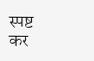स्पष्ट कर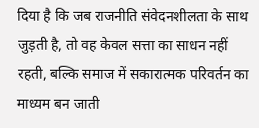दिया है कि जब राजनीति संवेदनशीलता के साथ जुड़ती है, तो वह केवल सत्ता का साधन नहीं रहती, बल्कि समाज में सकारात्मक परिवर्तन का माध्यम बन जाती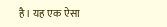है। यह एक ऐसा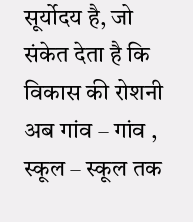सूर्योदय है, जो संकेत देता है कि विकास की रोशनी अब गांव – गांव , स्कूल – स्कूल तक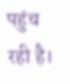पहुंच रही है।